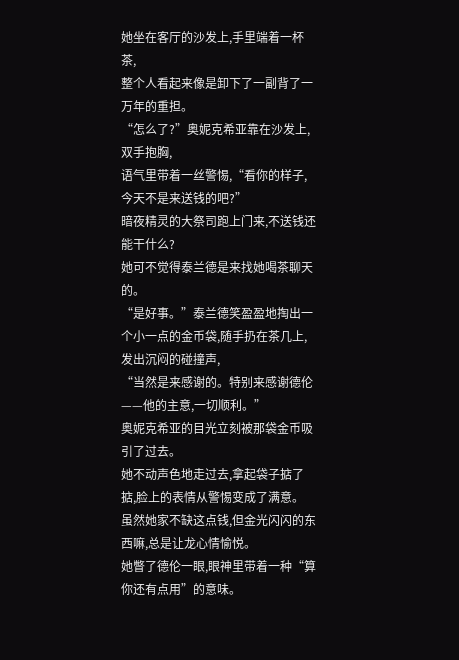她坐在客厅的沙发上,手里端着一杯茶,
整个人看起来像是卸下了一副背了一万年的重担。
“怎么了?”奥妮克希亚靠在沙发上,双手抱胸,
语气里带着一丝警惕,“看你的样子,今天不是来送钱的吧?”
暗夜精灵的大祭司跑上门来,不送钱还能干什么?
她可不觉得泰兰德是来找她喝茶聊天的。
“是好事。”泰兰德笑盈盈地掏出一个小一点的金币袋,随手扔在茶几上,发出沉闷的碰撞声,
“当然是来感谢的。特别来感谢德伦——他的主意,一切顺利。”
奥妮克希亚的目光立刻被那袋金币吸引了过去。
她不动声色地走过去,拿起袋子掂了掂,脸上的表情从警惕变成了满意。
虽然她家不缺这点钱,但金光闪闪的东西嘛,总是让龙心情愉悦。
她瞥了德伦一眼,眼神里带着一种“算你还有点用”的意味。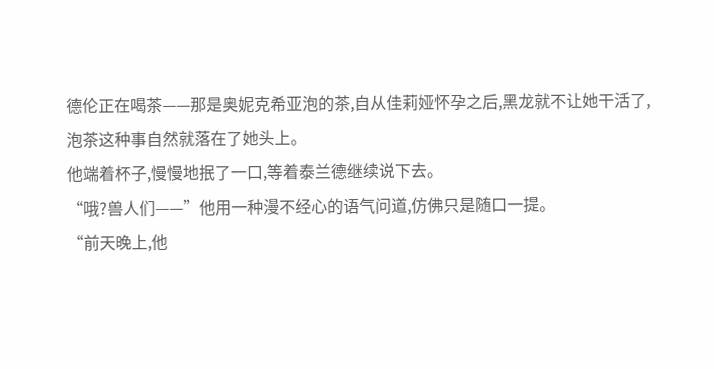德伦正在喝茶——那是奥妮克希亚泡的茶,自从佳莉娅怀孕之后,黑龙就不让她干活了,
泡茶这种事自然就落在了她头上。
他端着杯子,慢慢地抿了一口,等着泰兰德继续说下去。
“哦?兽人们——”他用一种漫不经心的语气问道,仿佛只是随口一提。
“前天晚上,他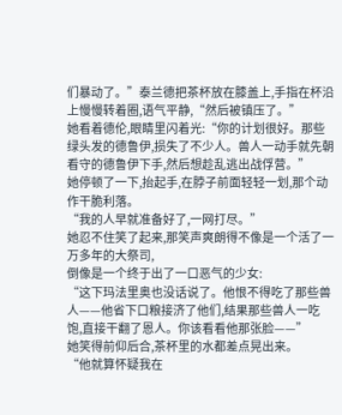们暴动了。”泰兰德把茶杯放在膝盖上,手指在杯沿上慢慢转着圈,语气平静,“然后被镇压了。”
她看着德伦,眼睛里闪着光:“你的计划很好。那些绿头发的德鲁伊,损失了不少人。兽人一动手就先朝看守的德鲁伊下手,然后想趁乱逃出战俘营。”
她停顿了一下,抬起手,在脖子前面轻轻一划,那个动作干脆利落。
“我的人早就准备好了,一网打尽。”
她忍不住笑了起来,那笑声爽朗得不像是一个活了一万多年的大祭司,
倒像是一个终于出了一口恶气的少女:
“这下玛法里奥也没话说了。他恨不得吃了那些兽人——他省下口粮接济了他们,结果那些兽人一吃饱,直接干翻了恩人。你该看看他那张脸——”
她笑得前仰后合,茶杯里的水都差点晃出来。
“他就算怀疑我在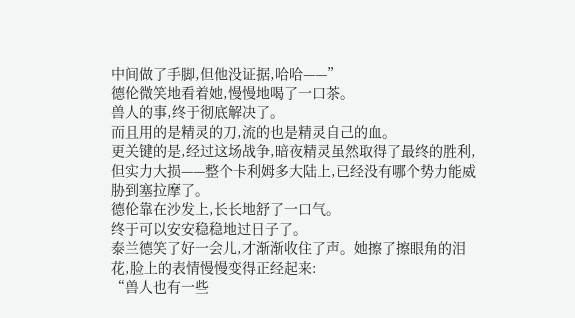中间做了手脚,但他没证据,哈哈——”
德伦微笑地看着她,慢慢地喝了一口茶。
兽人的事,终于彻底解决了。
而且用的是精灵的刀,流的也是精灵自己的血。
更关键的是,经过这场战争,暗夜精灵虽然取得了最终的胜利,但实力大损——整个卡利姆多大陆上,已经没有哪个势力能威胁到塞拉摩了。
德伦靠在沙发上,长长地舒了一口气。
终于可以安安稳稳地过日子了。
泰兰德笑了好一会儿,才渐渐收住了声。她擦了擦眼角的泪花,脸上的表情慢慢变得正经起来:
“兽人也有一些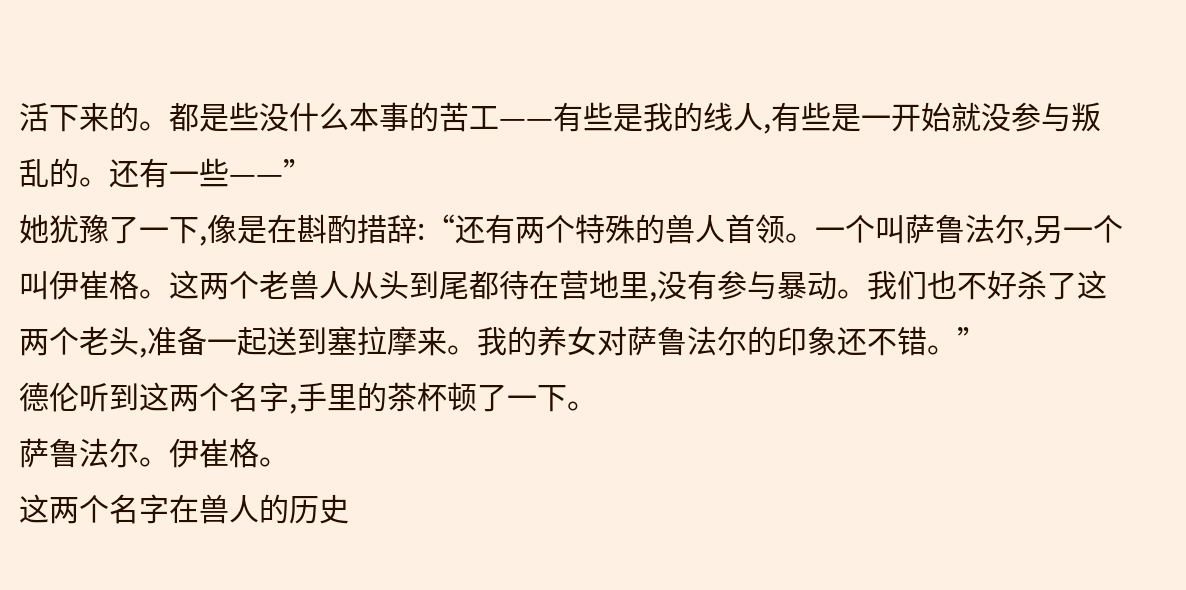活下来的。都是些没什么本事的苦工——有些是我的线人,有些是一开始就没参与叛乱的。还有一些——”
她犹豫了一下,像是在斟酌措辞:“还有两个特殊的兽人首领。一个叫萨鲁法尔,另一个叫伊崔格。这两个老兽人从头到尾都待在营地里,没有参与暴动。我们也不好杀了这两个老头,准备一起送到塞拉摩来。我的养女对萨鲁法尔的印象还不错。”
德伦听到这两个名字,手里的茶杯顿了一下。
萨鲁法尔。伊崔格。
这两个名字在兽人的历史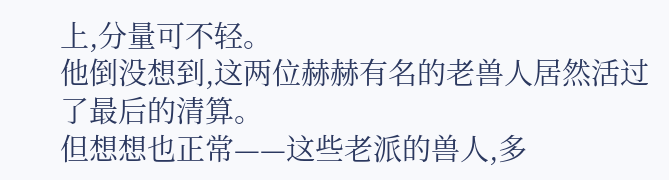上,分量可不轻。
他倒没想到,这两位赫赫有名的老兽人居然活过了最后的清算。
但想想也正常——这些老派的兽人,多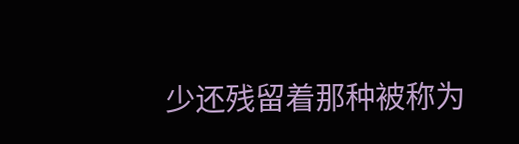少还残留着那种被称为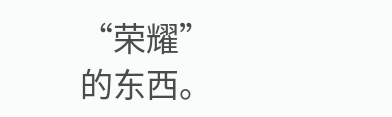“荣耀”的东西。